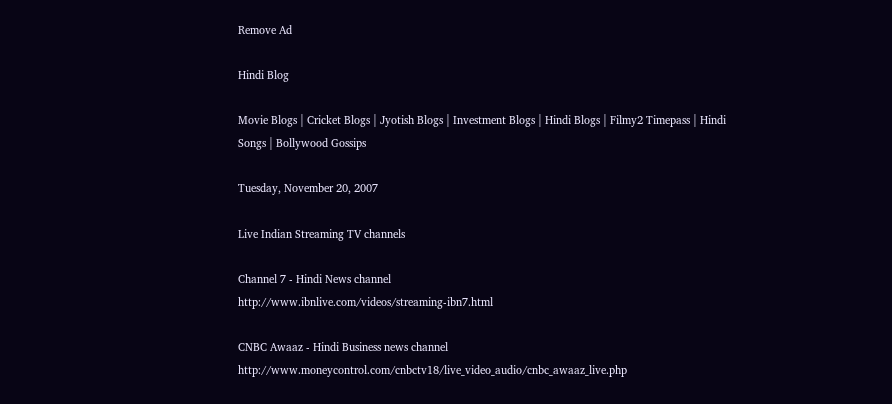Remove Ad

Hindi Blog

Movie Blogs | Cricket Blogs | Jyotish Blogs | Investment Blogs | Hindi Blogs | Filmy2 Timepass | Hindi Songs | Bollywood Gossips

Tuesday, November 20, 2007

Live Indian Streaming TV channels

Channel 7 - Hindi News channel
http://www.ibnlive.com/videos/streaming-ibn7.html

CNBC Awaaz - Hindi Business news channel http://www.moneycontrol.com/cnbctv18/live_video_audio/cnbc_awaaz_live.php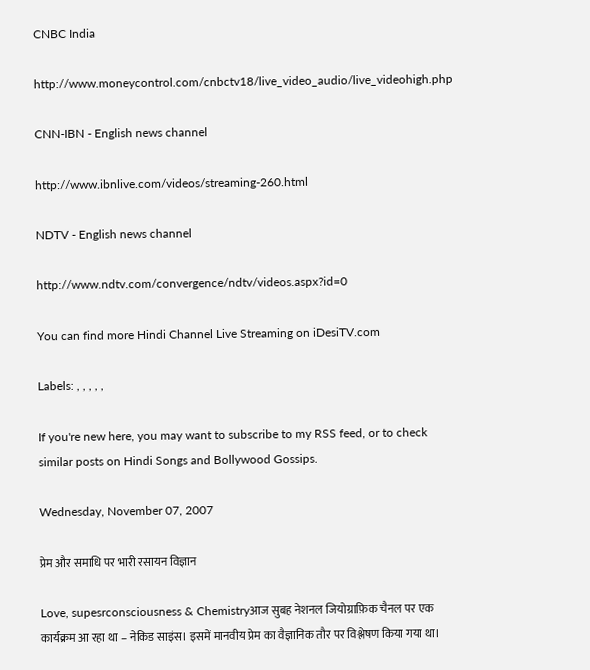CNBC India

http://www.moneycontrol.com/cnbctv18/live_video_audio/live_videohigh.php

CNN-IBN - English news channel

http://www.ibnlive.com/videos/streaming-260.html

NDTV - English news channel

http://www.ndtv.com/convergence/ndtv/videos.aspx?id=0

You can find more Hindi Channel Live Streaming on iDesiTV.com

Labels: , , , , ,

If you're new here, you may want to subscribe to my RSS feed, or to check similar posts on Hindi Songs and Bollywood Gossips.

Wednesday, November 07, 2007

प्रेम और समाधि पर भारी रसायन विज्ञान

Love, supesrconsciousness & Chemistryआज सुबह नेशनल जियोग्राफ़िक चैनल पर एक कार्यक्रम आ रहा था – नेकिड साइंस। इसमें मानवीय प्रेम का वैज्ञानिक तौर पर विश्लेषण किया गया था।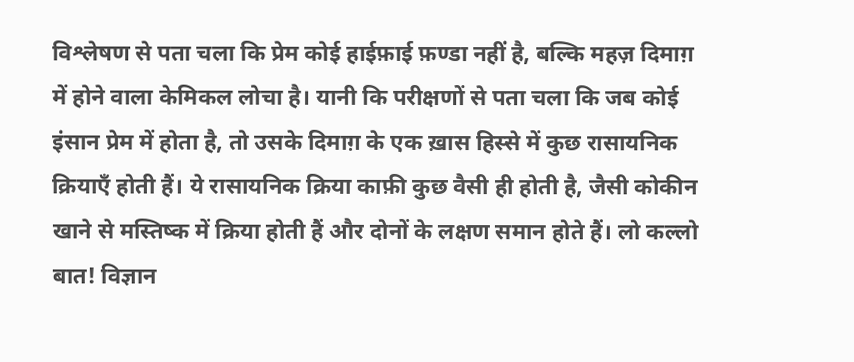विश्लेषण से पता चला कि प्रेम कोई हाईफ़ाई फ़ण्डा नहीं है, बल्कि महज़ दिमाग़ में होने वाला केमिकल लोचा है। यानी कि परीक्षणों से पता चला कि जब कोई इंसान प्रेम में होता है, तो उसके दिमाग़ के एक ख़ास हिस्से में कुछ रासायनिक क्रियाएँ होती हैं। ये रासायनिक क्रिया काफ़ी कुछ वैसी ही होती है, जैसी कोकीन खाने से मस्तिष्क में क्रिया होती हैं और दोनों के लक्षण समान होते हैं। लो कल्लो बात! विज्ञान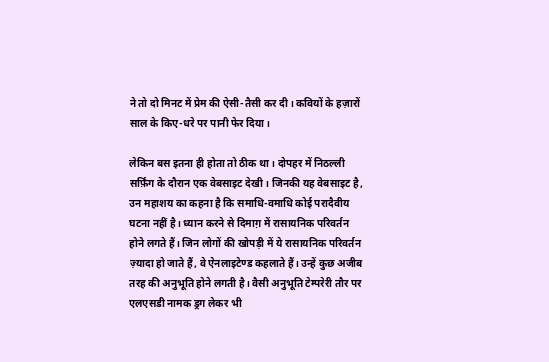ने तो दो मिनट में प्रेम की ऐसी-तैसी कर दी। कवियों के हज़ारों साल के किए-धरे पर पानी फेर दिया।

लेकिन बस इतना ही होता तो ठीक था। दोपहर में निठल्ली सर्फ़िंग के दौरान एक वेबसाइट देखी। जिनकी यह वेबसाइट है, उन महाशय का कहना है कि समाधि-वमाधि कोई परादैवीय घटना नहीं है। ध्यान करने से दिमाग़ में रासायनिक परिवर्तन होने लगते हैं। जिन लोगों की खोपड़ी में ये रासायनिक परिवर्तन ज़्यादा हो जाते हैं, वे ऐनलाइटेण्ड कहलाते हैं। उन्हें कुछ अजीब तरह की अनुभूति होने लगती है। वैसी अनुभूति टेम्परेरी तौर पर एलएसडी नामक ड्रग लेकर भी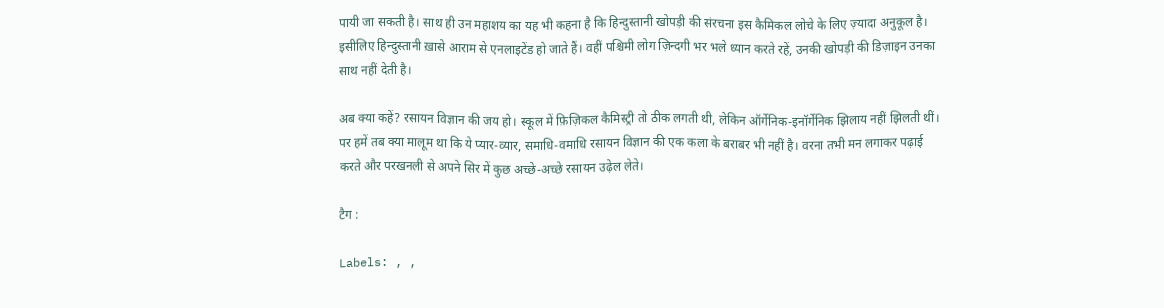पायी जा सकती है। साथ ही उन महाशय का यह भी कहना है कि हिन्दुस्तानी खोपड़ी की संरचना इस कैमिकल लोचे के लिए ज़्यादा अनुकूल है। इसीलिए हिन्दुस्तानी ख़ासे आराम से एनलाइटेंड हो जाते हैं। वहीं पश्चिमी लोग ज़िन्दगी भर भले ध्यान करते रहें, उनकी खोपड़ी की डिज़ाइन उनका साथ नहीं देती है।

अब क्या कहें? रसायन विज्ञान की जय हो। स्कूल में फ़िज़िकल कैमिस्ट्री तो ठीक लगती थी, लेकिन ऑर्गेनिक-इनॉर्गेनिक झिलाय नहीं झिलती थीं। पर हमें तब क्या मालूम था कि ये प्यार-व्यार, समाधि-वमाधि रसायन विज्ञान की एक कला के बराबर भी नहीं है। वरना तभी मन लगाकर पढ़ाई करते और परखनली से अपने सिर में कुछ अच्छे-अच्छे रसायन उढ़ेल लेते।

टैग :

Labels: , ,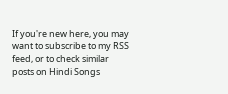If you're new here, you may want to subscribe to my RSS feed, or to check similar posts on Hindi Songs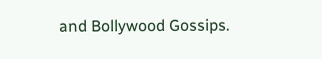and Bollywood Gossips.